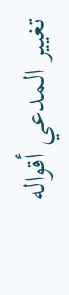تغيير المدعي أقواله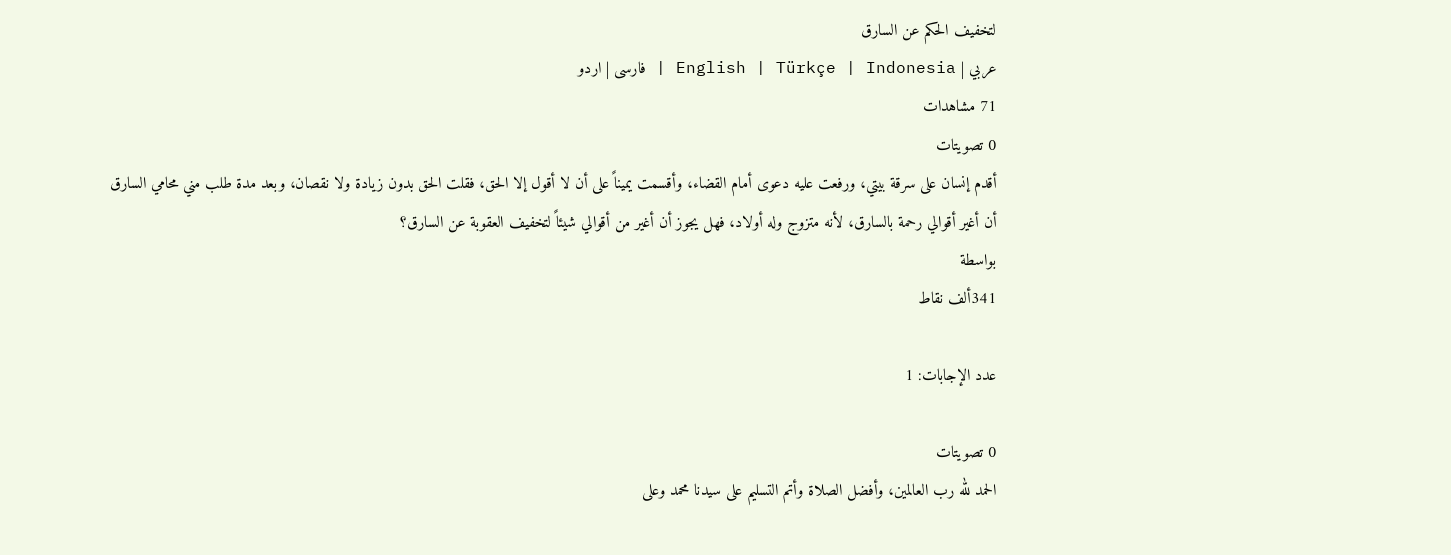لتخفيف الحكم عن السارق
عربي | English | Türkçe | Indonesia | فارسی | اردو
71 مشاهدات
0 تصويتات
أقدم إنسان على سرقة بيتي، ورفعت عليه دعوى أمام القضاء، وأقسمت يميناً على أن لا أقول إلا الحق، فقلت الحق بدون زيادة ولا نقصان، وبعد مدة طلب مني محامي السارق أن أغير أقوالي رحمة بالسارق، لأنه متزوج وله أولاد، فهل يجوز أن أغير من أقوالي شيئاً لتخفيف العقوبة عن السارق؟
بواسطة
341ألف نقاط

عدد الإجابات: 1

0 تصويتات
الحمد لله رب العالمين، وأفضل الصلاة وأتم التسليم على سيدنا محمد وعلى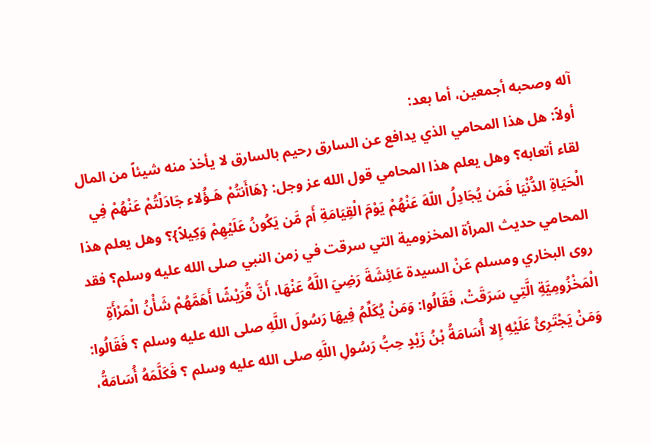آله وصحبه أجمعين، أما بعد:
أولاً: هل هذا المحامي الذي يدافع عن السارق رحيم بالسارق لا يأخذ منه شيئاً من المال لقاء أتعابه؟ وهل يعلم هذا المحامي قول الله عز وجل: {هَاأَنتُمْ هَـؤُلاء جَادَلْتُمْ عَنْهُمْ فِي الْحَيَاةِ الدُّنْيَا فَمَن يُجَادِلُ اللّهَ عَنْهُمْ يَوْمَ الْقِيَامَةِ أَم مَّن يَكُونُ عَلَيْهِمْ وَكِيلاً}؟ وهل يعلم هذا المحامي حديث المرأة المخزومية التي سرقت في زمن النبي صلى الله عليه وسلم؟ فقد روى البخاري ومسلم عَنْ السيدة عَائِشَةَ رَضِيَ اللَّهُ عَنْهَا، أَنَّ قُرَيْشًا أَهَمَّهُمْ شَأْنُ الْمَرْأَةِ الْمَخْزُومِيَّةِ الَّتِي سَرَقَتْ، فَقَالُوا: وَمَنْ يُكَلِّمُ فِيهَا رَسُولَ اللَّهِ صلى الله عليه وسلم ؟ فَقَالُوا: وَمَنْ يَجْتَرِئُ عَلَيْهِ إِلا أُسَامَةُ بْنُ زَيْدٍ حِبُّ رَسُولِ اللَّهِ صلى الله عليه وسلم ؟ فَكَلَّمَهُ أُسَامَةُ،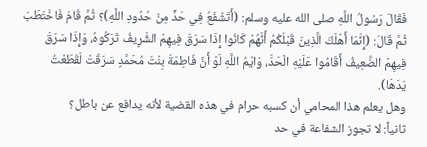فَقَالَ رَسُولُ اللَّهِ صلى الله عليه وسلم: (أَتَشْفَعُ فِي حَدٍّ مِنْ حُدُودِ اللَّهِ)؟ ثُمَّ قَامَ فَاخْتَطَبَ ثُمَّ قَالَ: (إِنَّمَا أَهْلَكَ الَّذِينَ قَبْلَكُمْ أَنَّهُمْ كَانُوا إِذَا سَرَقَ فِيهِمْ الشَّرِيفُ تَرَكُوهُ، وَإِذَا سَرَقَ فِيهِمْ الضَّعِيفُ أَقَامُوا عَلَيْهِ الْحَدَّ، وَايْمُ اللَّهِ لَوْ أَنَّ فَاطِمَةَ بِنْتَ مُحَمَّدٍ سَرَقَتْ لَقَطَعْتُ يَدَهَا).
وهل يعلم هذا المحامي أن كسبه حرام في هذه القضية لأنه يدافع عن باطل؟
ثانياً: لا تجوز الشفاعة في حد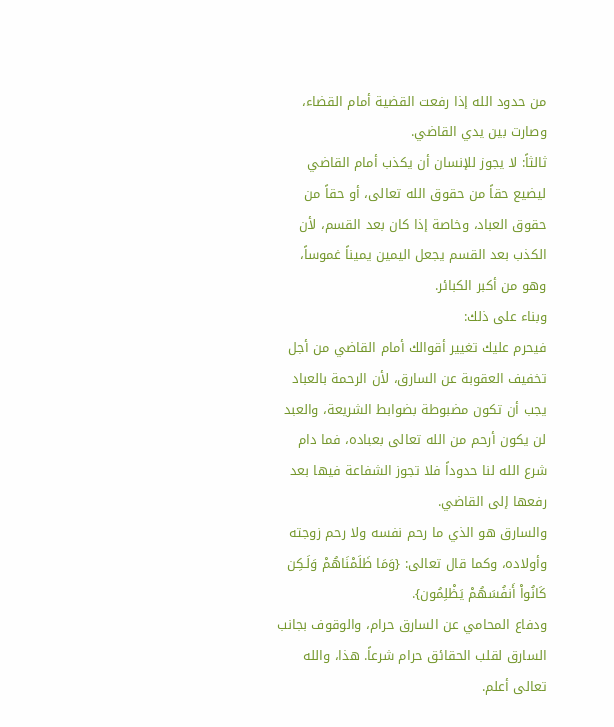من حدود الله إذا رفعت القضية أمام القضاء، وصارت بين يدي القاضي.
ثالثاً: لا يجوز للإنسان أن يكذب أمام القاضي ليضيع حقاً من حقوق الله تعالى، أو حقاً من حقوق العباد، وخاصة إذا كان بعد القسم، لأن الكذب بعد القسم يجعل اليمين يميناً غموساً، وهو من أكبر الكبائر.
وبناء على ذلك:
فيحرم عليك تغيير أقوالك أمام القاضي من أجل تخفيف العقوبة عن السارق، لأن الرحمة بالعباد يجب أن تكون مضبوطة بضوابط الشريعة، والعبد لن يكون أرحم من الله تعالى بعباده، فما دام شرع الله لنا حدوداً فلا تجوز الشفاعة فيها بعد رفعها إلى القاضي.
والسارق هو الذي ما رحم نفسه ولا رحم زوجته وأولاده، وكما قال تعالى: {وَمَا ظَلَمْنَاهُمْ وَلَـكِن كَانُواْ أَنفُسَهُمْ يَظْلِمُون}.
ودفاع المحامي عن السارق حرام، والوقوف بجانب السارق لقلب الحقائق حرام شرعاً. هذا، والله تعالى أعلم.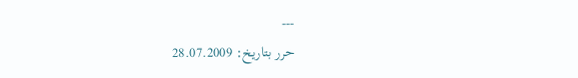---
حرر بتاريخ: 28.07.2009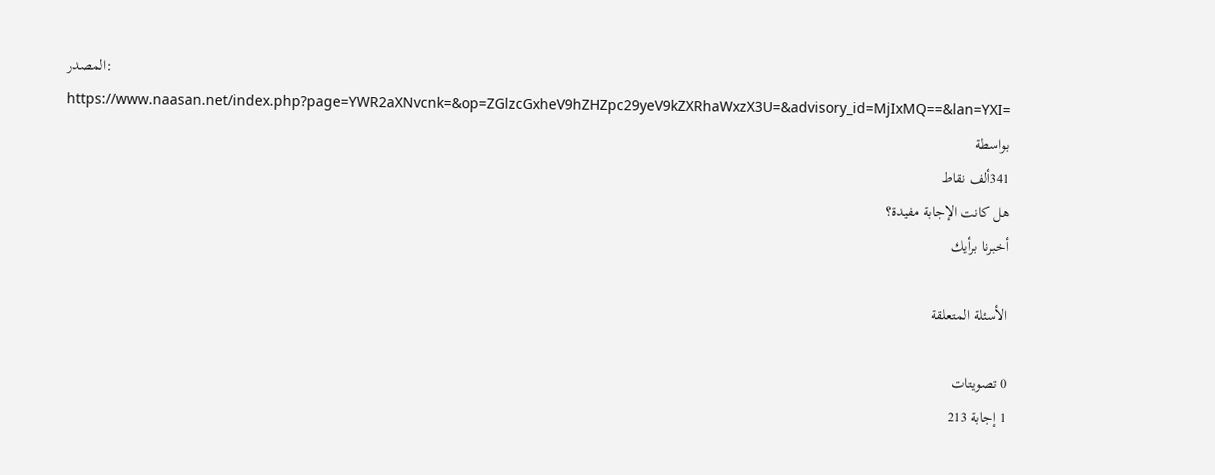المصدر: https://www.naasan.net/index.php?page=YWR2aXNvcnk=&op=ZGlzcGxheV9hZHZpc29yeV9kZXRhaWxzX3U=&advisory_id=MjIxMQ==&lan=YXI=
بواسطة
341ألف نقاط
هل كانت الإجابة مفيدة؟
أخبرنا برأيك

الأسئلة المتعلقة

0 تصويتات
1 إجابة 213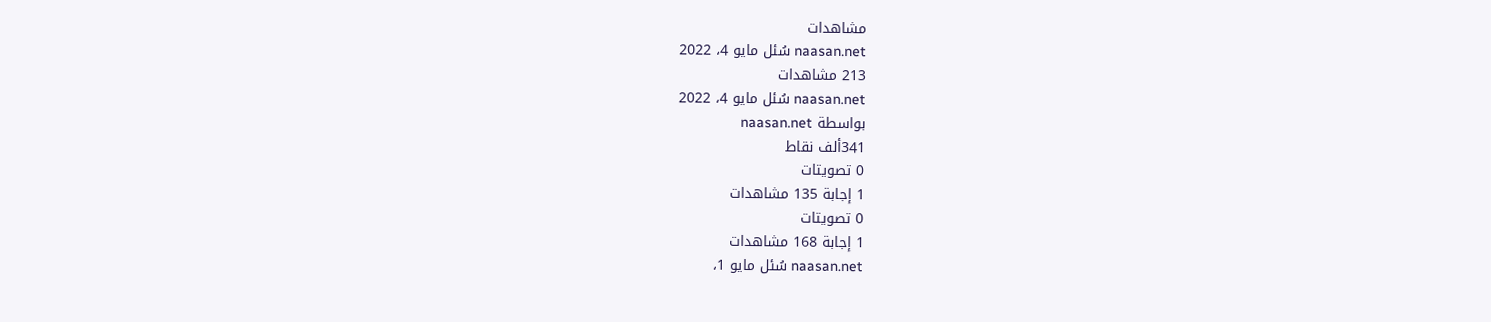مشاهدات
naasan.net سُئل مايو 4، 2022
213 مشاهدات
naasan.net سُئل مايو 4، 2022
بواسطة naasan.net
341ألف نقاط
0 تصويتات
1 إجابة 135 مشاهدات
0 تصويتات
1 إجابة 168 مشاهدات
naasan.net سُئل مايو 1،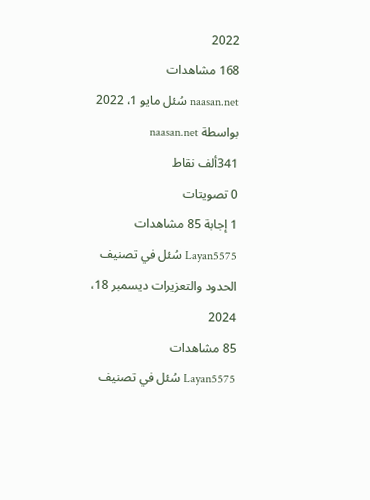2022
168 مشاهدات
naasan.net سُئل مايو 1، 2022
بواسطة naasan.net
341ألف نقاط
0 تصويتات
1 إجابة 85 مشاهدات
Layan5575 سُئل في تصنيف الحدود والتعزيرات ديسمبر 18، 2024
85 مشاهدات
Layan5575 سُئل في تصنيف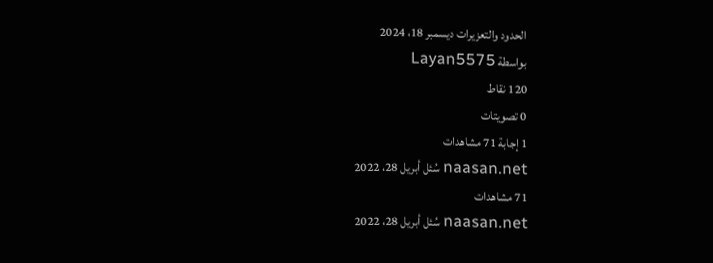الحدود والتعزيرات ديسمبر 18، 2024
بواسطة Layan5575
120 نقاط
0 تصويتات
1 إجابة 71 مشاهدات
naasan.net سُئل أبريل 28، 2022
71 مشاهدات
naasan.net سُئل أبريل 28، 2022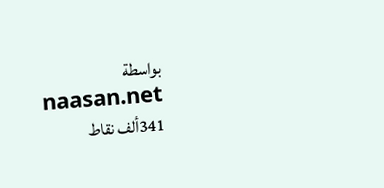بواسطة naasan.net
341ألف نقاط